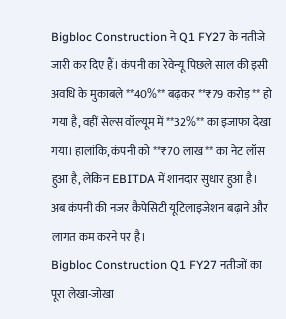Bigbloc Construction ने Q1 FY27 के नतीजे जारी कर दिए हैं। कंपनी का रेवेन्यू पिछले साल की इसी अवधि के मुकाबले **40%** बढ़कर **₹79 करोड़** हो गया है, वहीं सेल्स वॉल्यूम में **32%** का इजाफा देखा गया। हालांकि, कंपनी को **₹70 लाख** का नेट लॉस हुआ है, लेकिन EBITDA में शानदार सुधार हुआ है। अब कंपनी की नजर कैपेसिटी यूटिलाइजेशन बढ़ाने और लागत कम करने पर है।
Bigbloc Construction Q1 FY27 नतीजों का पूरा लेखा-जोखा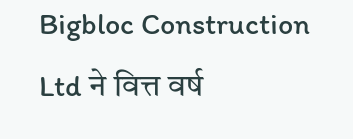Bigbloc Construction Ltd ने वित्त वर्ष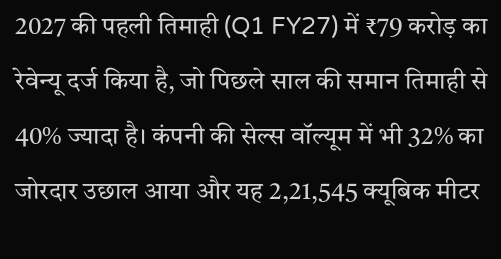2027 की पहली तिमाही (Q1 FY27) में ₹79 करोड़ का रेवेन्यू दर्ज किया है, जो पिछले साल की समान तिमाही से 40% ज्यादा है। कंपनी की सेल्स वॉल्यूम में भी 32% का जोरदार उछाल आया और यह 2,21,545 क्यूबिक मीटर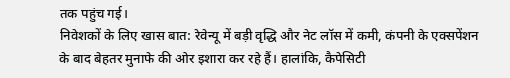तक पहुंच गई।
निवेशकों के लिए खास बात: रेवेन्यू में बड़ी वृद्धि और नेट लॉस में कमी, कंपनी के एक्सपेंशन के बाद बेहतर मुनाफे की ओर इशारा कर रहे हैं। हालांकि, कैपेसिटी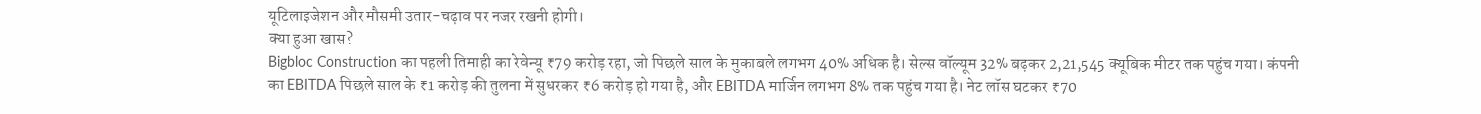यूटिलाइजेशन और मौसमी उतार-चढ़ाव पर नजर रखनी होगी।
क्या हुआ खास?
Bigbloc Construction का पहली तिमाही का रेवेन्यू ₹79 करोड़ रहा, जो पिछले साल के मुकाबले लगभग 40% अधिक है। सेल्स वॉल्यूम 32% बढ़कर 2,21,545 क्यूबिक मीटर तक पहुंच गया। कंपनी का EBITDA पिछले साल के ₹1 करोड़ की तुलना में सुधरकर ₹6 करोड़ हो गया है, और EBITDA मार्जिन लगभग 8% तक पहुंच गया है। नेट लॉस घटकर ₹70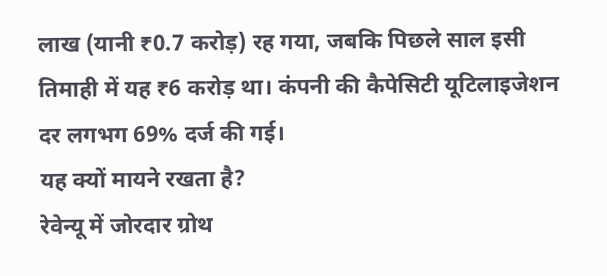लाख (यानी ₹0.7 करोड़) रह गया, जबकि पिछले साल इसी तिमाही में यह ₹6 करोड़ था। कंपनी की कैपेसिटी यूटिलाइजेशन दर लगभग 69% दर्ज की गई।
यह क्यों मायने रखता है?
रेवेन्यू में जोरदार ग्रोथ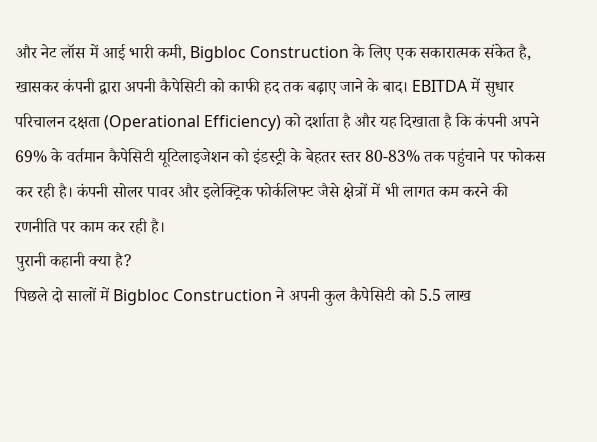और नेट लॉस में आई भारी कमी, Bigbloc Construction के लिए एक सकारात्मक संकेत है, खासकर कंपनी द्वारा अपनी कैपेसिटी को काफी हद तक बढ़ाए जाने के बाद। EBITDA में सुधार परिचालन दक्षता (Operational Efficiency) को दर्शाता है और यह दिखाता है कि कंपनी अपने 69% के वर्तमान कैपेसिटी यूटिलाइजेशन को इंडस्ट्री के बेहतर स्तर 80-83% तक पहुंचाने पर फोकस कर रही है। कंपनी सोलर पावर और इलेक्ट्रिक फोर्कलिफ्ट जैसे क्षेत्रों में भी लागत कम करने की रणनीति पर काम कर रही है।
पुरानी कहानी क्या है?
पिछले दो सालों में Bigbloc Construction ने अपनी कुल कैपेसिटी को 5.5 लाख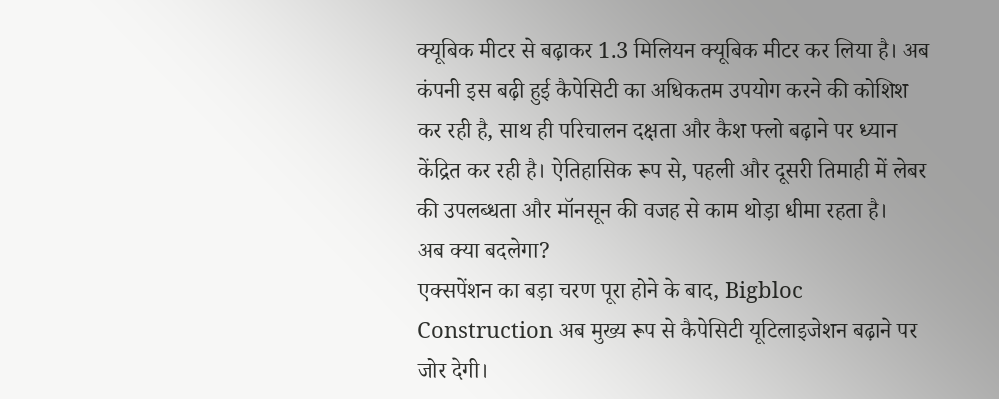क्यूबिक मीटर से बढ़ाकर 1.3 मिलियन क्यूबिक मीटर कर लिया है। अब कंपनी इस बढ़ी हुई कैपेसिटी का अधिकतम उपयोग करने की कोशिश कर रही है, साथ ही परिचालन दक्षता और कैश फ्लो बढ़ाने पर ध्यान केंद्रित कर रही है। ऐतिहासिक रूप से, पहली और दूसरी तिमाही में लेबर की उपलब्धता और मॉनसून की वजह से काम थोड़ा धीमा रहता है।
अब क्या बदलेगा?
एक्सपेंशन का बड़ा चरण पूरा होने के बाद, Bigbloc Construction अब मुख्य रूप से कैपेसिटी यूटिलाइजेशन बढ़ाने पर जोर देगी।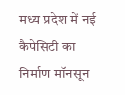मध्य प्रदेश में नई कैपेसिटी का निर्माण मॉनसून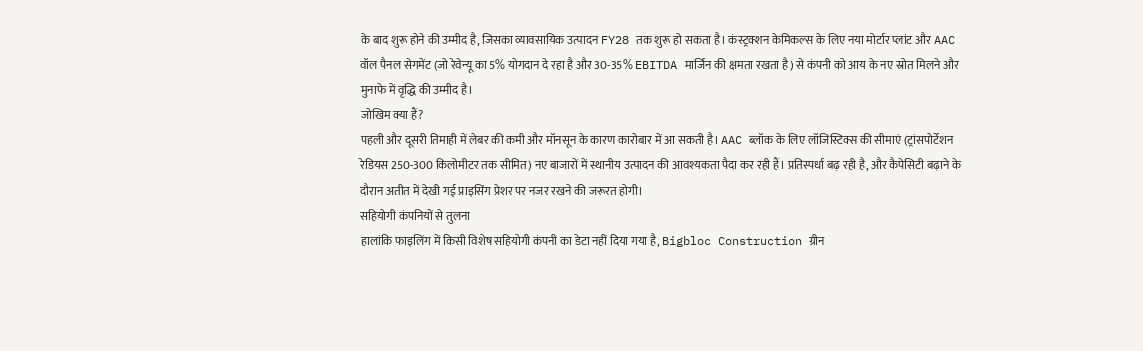के बाद शुरू होने की उम्मीद है, जिसका व्यावसायिक उत्पादन FY28 तक शुरू हो सकता है। कंस्ट्रक्शन केमिकल्स के लिए नया मोर्टार प्लांट और AAC वॉल पैनल सेगमेंट (जो रेवेन्यू का 5% योगदान दे रहा है और 30-35% EBITDA मार्जिन की क्षमता रखता है) से कंपनी को आय के नए स्रोत मिलने और मुनाफे में वृद्धि की उम्मीद है।
जोखिम क्या हैं?
पहली और दूसरी तिमाही में लेबर की कमी और मॉनसून के कारण कारोबार में आ सकती है। AAC ब्लॉक के लिए लॉजिस्टिक्स की सीमाएं (ट्रांसपोर्टेशन रेडियस 250-300 किलोमीटर तक सीमित) नए बाजारों में स्थानीय उत्पादन की आवश्यकता पैदा कर रही हैं। प्रतिस्पर्धा बढ़ रही है, और कैपेसिटी बढ़ाने के दौरान अतीत में देखी गई प्राइसिंग प्रेशर पर नजर रखने की जरूरत होगी।
सहियोगी कंपनियों से तुलना
हालांकि फाइलिंग में किसी विशेष सहियोगी कंपनी का डेटा नहीं दिया गया है, Bigbloc Construction ग्रीन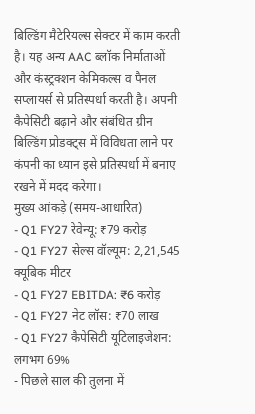बिल्डिंग मैटेरियल्स सेक्टर में काम करती है। यह अन्य AAC ब्लॉक निर्माताओं और कंस्ट्रक्शन केमिकल्स व पैनल सप्लायर्स से प्रतिस्पर्धा करती है। अपनी कैपेसिटी बढ़ाने और संबंधित ग्रीन बिल्डिंग प्रोडक्ट्स में विविधता लाने पर कंपनी का ध्यान इसे प्रतिस्पर्धा में बनाए रखने में मदद करेगा।
मुख्य आंकड़े (समय-आधारित)
- Q1 FY27 रेवेन्यू: ₹79 करोड़
- Q1 FY27 सेल्स वॉल्यूम: 2,21,545 क्यूबिक मीटर
- Q1 FY27 EBITDA: ₹6 करोड़
- Q1 FY27 नेट लॉस: ₹70 लाख
- Q1 FY27 कैपेसिटी यूटिलाइजेशन: लगभग 69%
- पिछले साल की तुलना में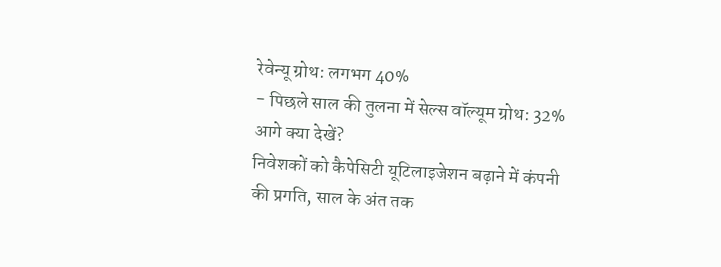रेवेन्यू ग्रोथ: लगभग 40%
- पिछले साल की तुलना में सेल्स वॉल्यूम ग्रोथ: 32%
आगे क्या देखें?
निवेशकों को कैपेसिटी यूटिलाइजेशन बढ़ाने में कंपनी की प्रगति, साल के अंत तक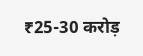₹25-30 करोड़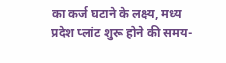का कर्ज घटाने के लक्ष्य, मध्य प्रदेश प्लांट शुरू होने की समय-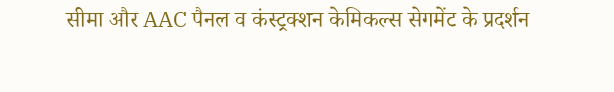सीमा और AAC पैनल व कंस्ट्रक्शन केमिकल्स सेगमेंट के प्रदर्शन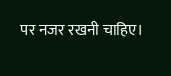पर नजर रखनी चाहिए।